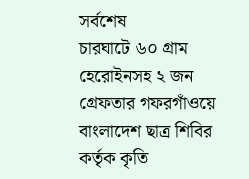সর্বশেষ
চারঘাটে ৬০ গ্রাম হেরোইনসহ ২ জন গ্রেফতার গফরগাঁওয়ে বাংলাদেশ ছাত্র শিবির কর্তৃক কৃতি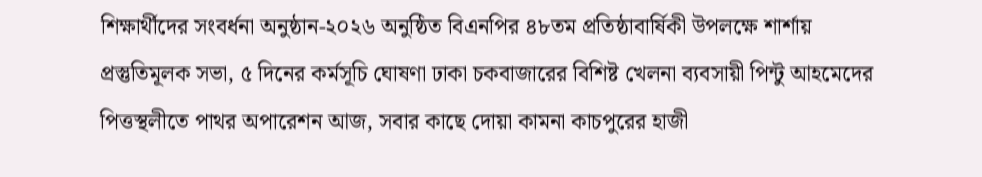শিক্ষার্থীদের সংবর্ধনা অনুষ্ঠান-২০২৬ অনুষ্ঠিত বিএনপির ৪৮তম প্রতিষ্ঠাবার্ষিকী উপলক্ষে শার্শায় প্রস্তুতিমূলক সভা, ৫ দিনের কর্মসূচি ঘোষণা ঢাকা চকবাজারের বিশিষ্ট খেলনা ব্যবসায়ী পিন্টু আহমেদের পিত্তস্থলীতে পাথর অপারেশন আজ, সবার কাছে দোয়া কামনা কাচপুরের হাজী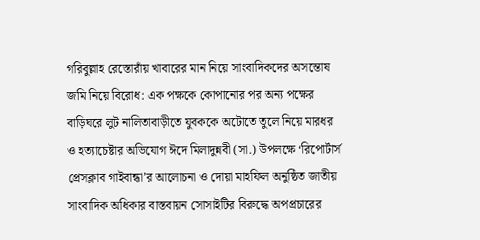গরিবুল্লাহ রেস্তোরাঁয় খাবারের মান নিয়ে সাংবাদিকদের অসন্তোষ জমি নিয়ে বিরোধ: এক পক্ষকে কোপানোর পর অন্য পক্ষের বাড়িঘরে লুট নালিতাবাড়ীতে যুবককে অটোতে তুলে নিয়ে মারধর ও হত্যাচেষ্টার অভিযোগ ঈদে মিলাদুন্নবী (সা.) উপলক্ষে ‘রিপোর্টার্স প্রেসক্লাব গাইবান্ধা’র আলোচনা ও দোয়া মাহফিল অনুষ্ঠিত জাতীয় সাংবাদিক অধিকার বাস্তবায়ন সোসাইটির বিরুদ্ধে অপপ্রচারের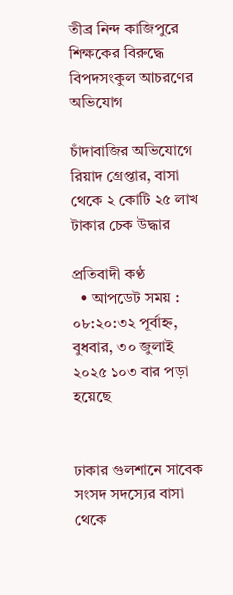তীব্র নিন্দ কাজিপুরে শিক্ষকের বিরুদ্ধে বিপদসংকুল আচরণের অভিযোগ

চাঁদাবাজির অভিযোগে রিয়াদ গ্রেপ্তার, বাসা থেকে ২ কোটি ২৫ লাখ টাকার চেক উদ্ধার

প্রতিবাদী কণ্ঠ
  • আপডেট সময় : ০৮:২০:৩২ পূর্বাহ্ন, বুধবার, ৩০ জুলাই ২০২৫ ১০৩ বার পড়া হয়েছে


ঢাকার গুলশানে সাবেক সংসদ সদস্যের বাসা থেকে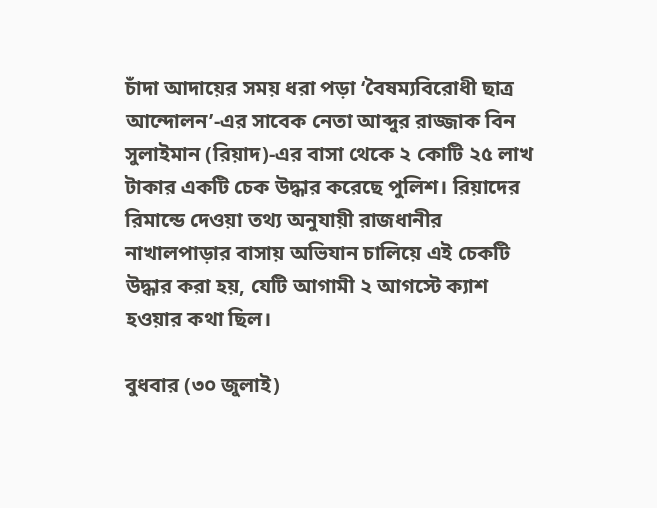চাঁদা আদায়ের সময় ধরা পড়া ‘বৈষম্যবিরোধী ছাত্র আন্দোলন’-এর সাবেক নেতা আব্দুর রাজ্জাক বিন সুলাইমান (রিয়াদ)-এর বাসা থেকে ২ কোটি ২৫ লাখ টাকার একটি চেক উদ্ধার করেছে পুলিশ। রিয়াদের রিমান্ডে দেওয়া তথ্য অনুযায়ী রাজধানীর নাখালপাড়ার বাসায় অভিযান চালিয়ে এই চেকটি উদ্ধার করা হয়, যেটি আগামী ২ আগস্টে ক্যাশ হওয়ার কথা ছিল।

বুধবার (৩০ জুলাই)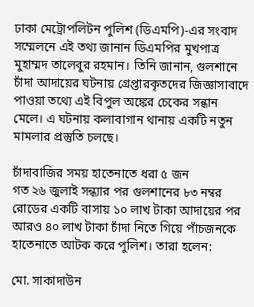ঢাকা মেট্রোপলিটন পুলিশ (ডিএমপি)-এর সংবাদ সম্মেলনে এই তথ্য জানান ডিএমপির মুখপাত্র মুহাম্মদ তালেবুর রহমান। তিনি জানান, গুলশানে চাঁদা আদায়ের ঘটনায় গ্রেপ্তারকৃতদের জিজ্ঞাসাবাদে পাওয়া তথ্যে এই বিপুল অঙ্কের চেকের সন্ধান মেলে। এ ঘটনায় কলাবাগান থানায় একটি নতুন মামলার প্রস্তুতি চলছে।

চাঁদাবাজির সময় হাতেনাতে ধরা ৫ জন
গত ২৬ জুলাই সন্ধ্যার পর গুলশানের ৮৩ নম্বর রোডের একটি বাসায় ১০ লাখ টাকা আদায়ের পর আরও ৪০ লাখ টাকা চাঁদা নিতে গিয়ে পাঁচজনকে হাতেনাতে আটক করে পুলিশ। তারা হলেন:

মো. সাকাদাউন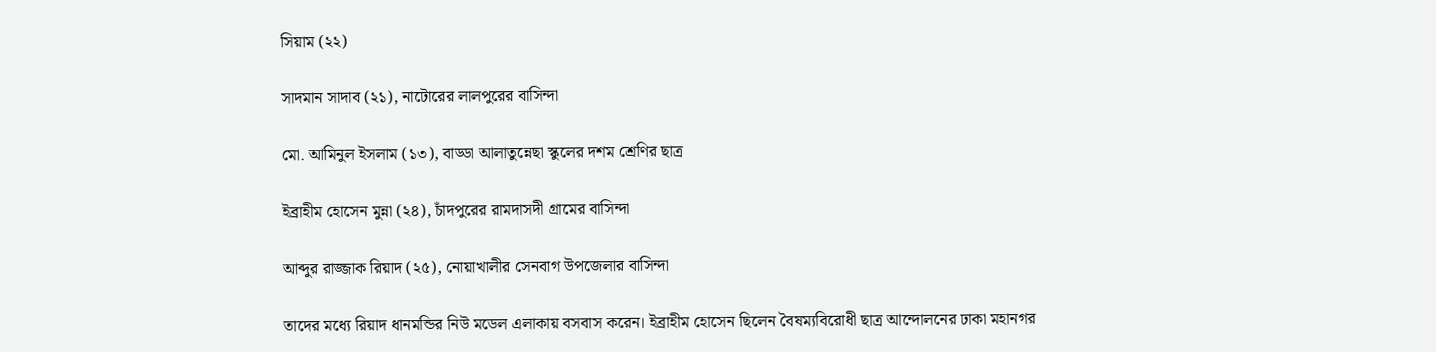সিয়াম (২২)

সাদমান সাদাব (২১), নাটোরের লালপুরের বাসিন্দা

মো. আমিনুল ইসলাম (১৩), বাড্ডা আলাতুন্নেছা স্কুলের দশম শ্রেণির ছাত্র

ইব্রাহীম হোসেন মুন্না (২৪), চাঁদপুরের রামদাসদী গ্রামের বাসিন্দা

আব্দুর রাজ্জাক রিয়াদ (২৫), নোয়াখালীর সেনবাগ উপজেলার বাসিন্দা

তাদের মধ্যে রিয়াদ ধানমন্ডির নিউ মডেল এলাকায় বসবাস করেন। ইব্রাহীম হোসেন ছিলেন বৈষম্যবিরোধী ছাত্র আন্দোলনের ঢাকা মহানগর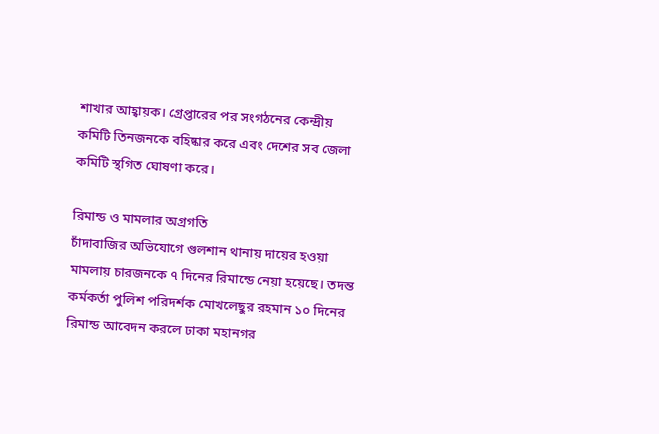শাখার আহ্বায়ক। গ্রেপ্তারের পর সংগঠনের কেন্দ্রীয় কমিটি তিনজনকে বহিষ্কার করে এবং দেশের সব জেলা কমিটি স্থগিত ঘোষণা করে।

রিমান্ড ও মামলার অগ্রগতি
চাঁদাবাজির অভিযোগে গুলশান থানায় দায়ের হওয়া মামলায় চারজনকে ৭ দিনের রিমান্ডে নেয়া হয়েছে। তদন্ত কর্মকর্তা পুলিশ পরিদর্শক মোখলেছুর রহমান ১০ দিনের রিমান্ড আবেদন করলে ঢাকা মহানগর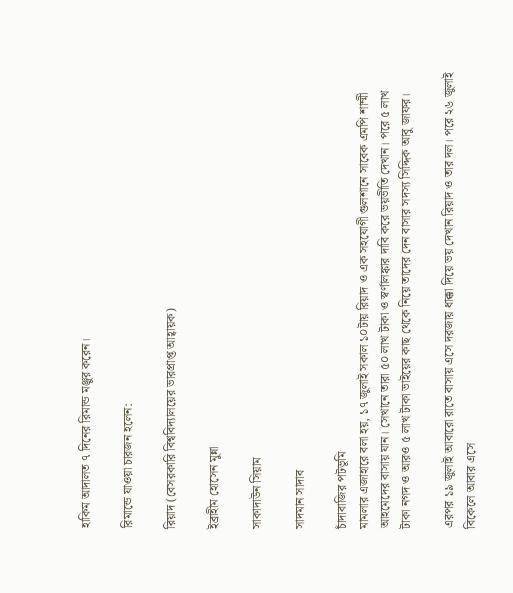হাকিম আদালত ৭ দিনের রিমান্ড মঞ্জুর করেন।

রিমান্ডে যাওয়া চারজন হলেন:

রিয়াদ (বেসরকারি বিশ্ববিদ্যালয়ের ভারপ্রাপ্ত আহ্বায়ক)

ইব্রাহীম হোসেন মুন্না

সাকাদাউন সিয়াম

সাদমান সাদাব

চাঁদাবাজির পটভূমি
মামলার এজাহারে বলা হয়, ১৭ জুলাই সকাল ১০টায় রিয়াদ ও এক সহযোগী গুলশানে সাবেক এমপি শাম্মী আহমেদের বাসায় যান। সেখানে তারা ৫০ লাখ টাকা ও স্বর্ণালঙ্কার দাবি করে ভয়ভীতি দেখান। পরে ৫ লাখ টাকা নগদ ও আরও ৫ লাখ টাকা ভাইয়ের কাছ থেকে নিয়ে তাদের দেন বাসার সদস্য সিদ্দিক আবু জাফর।

এরপর ১৯ জুলাই আবারো রাতে বাসায় এসে দরজায় ধাক্কা দিয়ে ভয় দেখান রিয়াদ ও তার দল। পরে ২৬ জুলাই বিকেলে আবার এসে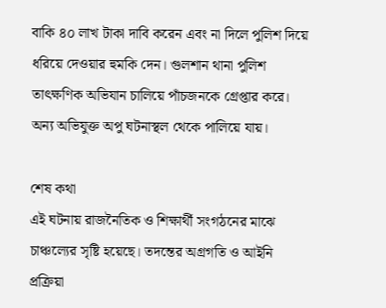বাকি ৪০ লাখ টাকা দাবি করেন এবং না দিলে পুলিশ দিয়ে ধরিয়ে দেওয়ার হুমকি দেন। গুলশান থানা পুলিশ তাৎক্ষণিক অভিযান চালিয়ে পাঁচজনকে গ্রেপ্তার করে। অন্য অভিযুক্ত অপু ঘটনাস্থল থেকে পালিয়ে যায়।

শেষ কথা
এই ঘটনায় রাজনৈতিক ও শিক্ষার্থী সংগঠনের মাঝে চাঞ্চল্যের সৃষ্টি হয়েছে। তদন্তের অগ্রগতি ও আইনি প্রক্রিয়া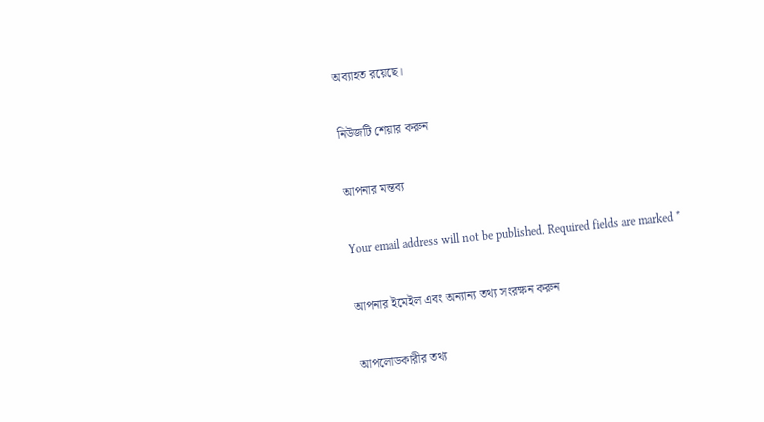অব্যাহত রয়েছে।

নিউজটি শেয়ার করুন

আপনার মন্তব্য

Your email address will not be published. Required fields are marked *

আপনার ইমেইল এবং অন্যান্য তথ্য সংরক্ষন করুন

আপলোডকারীর তথ্য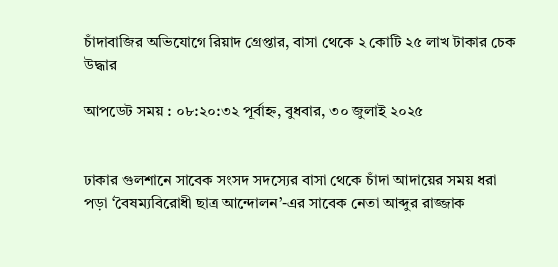চাঁদাবাজির অভিযোগে রিয়াদ গ্রেপ্তার, বাসা থেকে ২ কোটি ২৫ লাখ টাকার চেক উদ্ধার

আপডেট সময় : ০৮:২০:৩২ পূর্বাহ্ন, বুধবার, ৩০ জুলাই ২০২৫


ঢাকার গুলশানে সাবেক সংসদ সদস্যের বাসা থেকে চাঁদা আদায়ের সময় ধরা পড়া ‘বৈষম্যবিরোধী ছাত্র আন্দোলন’-এর সাবেক নেতা আব্দুর রাজ্জাক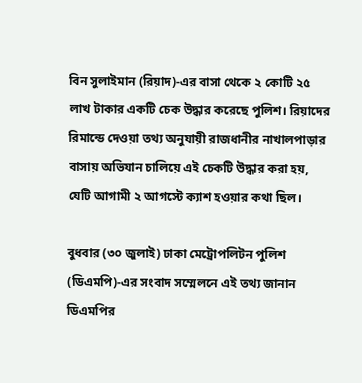বিন সুলাইমান (রিয়াদ)-এর বাসা থেকে ২ কোটি ২৫ লাখ টাকার একটি চেক উদ্ধার করেছে পুলিশ। রিয়াদের রিমান্ডে দেওয়া তথ্য অনুযায়ী রাজধানীর নাখালপাড়ার বাসায় অভিযান চালিয়ে এই চেকটি উদ্ধার করা হয়, যেটি আগামী ২ আগস্টে ক্যাশ হওয়ার কথা ছিল।

বুধবার (৩০ জুলাই) ঢাকা মেট্রোপলিটন পুলিশ (ডিএমপি)-এর সংবাদ সম্মেলনে এই তথ্য জানান ডিএমপির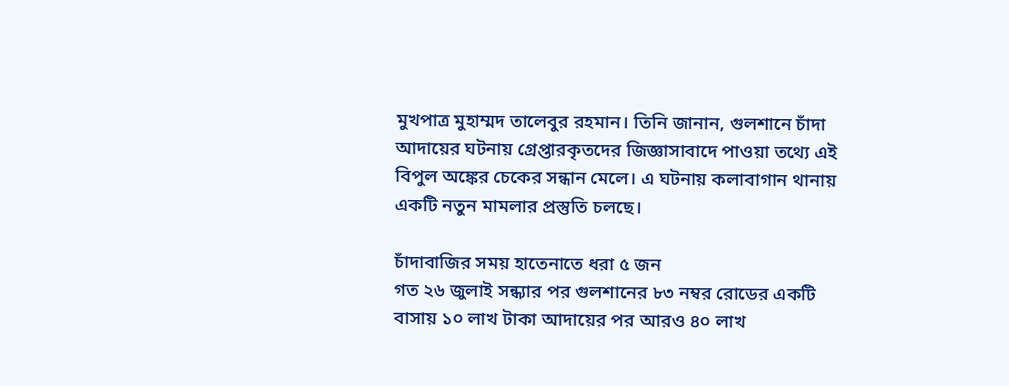মুখপাত্র মুহাম্মদ তালেবুর রহমান। তিনি জানান, গুলশানে চাঁদা আদায়ের ঘটনায় গ্রেপ্তারকৃতদের জিজ্ঞাসাবাদে পাওয়া তথ্যে এই বিপুল অঙ্কের চেকের সন্ধান মেলে। এ ঘটনায় কলাবাগান থানায় একটি নতুন মামলার প্রস্তুতি চলছে।

চাঁদাবাজির সময় হাতেনাতে ধরা ৫ জন
গত ২৬ জুলাই সন্ধ্যার পর গুলশানের ৮৩ নম্বর রোডের একটি বাসায় ১০ লাখ টাকা আদায়ের পর আরও ৪০ লাখ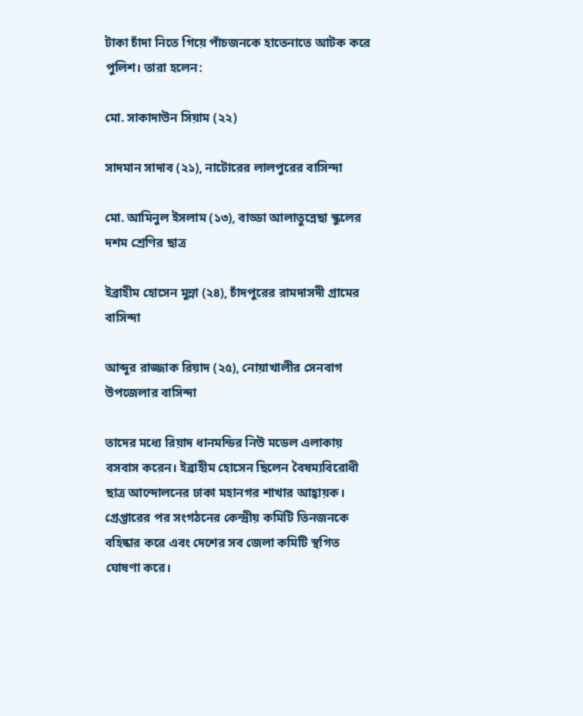টাকা চাঁদা নিতে গিয়ে পাঁচজনকে হাতেনাতে আটক করে পুলিশ। তারা হলেন:

মো. সাকাদাউন সিয়াম (২২)

সাদমান সাদাব (২১), নাটোরের লালপুরের বাসিন্দা

মো. আমিনুল ইসলাম (১৩), বাড্ডা আলাতুন্নেছা স্কুলের দশম শ্রেণির ছাত্র

ইব্রাহীম হোসেন মুন্না (২৪), চাঁদপুরের রামদাসদী গ্রামের বাসিন্দা

আব্দুর রাজ্জাক রিয়াদ (২৫), নোয়াখালীর সেনবাগ উপজেলার বাসিন্দা

তাদের মধ্যে রিয়াদ ধানমন্ডির নিউ মডেল এলাকায় বসবাস করেন। ইব্রাহীম হোসেন ছিলেন বৈষম্যবিরোধী ছাত্র আন্দোলনের ঢাকা মহানগর শাখার আহ্বায়ক। গ্রেপ্তারের পর সংগঠনের কেন্দ্রীয় কমিটি তিনজনকে বহিষ্কার করে এবং দেশের সব জেলা কমিটি স্থগিত ঘোষণা করে।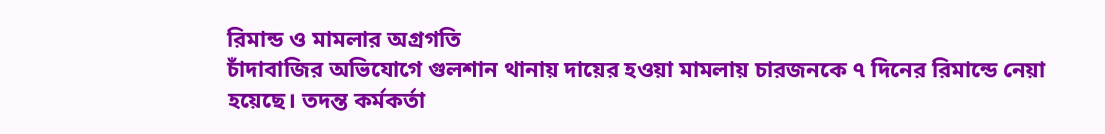রিমান্ড ও মামলার অগ্রগতি
চাঁদাবাজির অভিযোগে গুলশান থানায় দায়ের হওয়া মামলায় চারজনকে ৭ দিনের রিমান্ডে নেয়া হয়েছে। তদন্ত কর্মকর্তা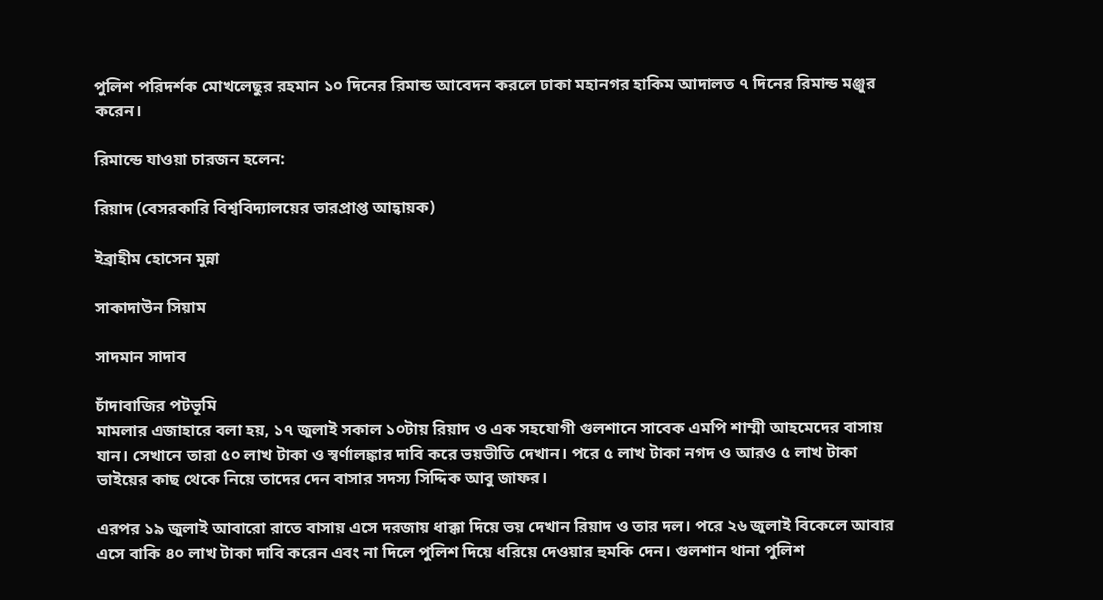পুলিশ পরিদর্শক মোখলেছুর রহমান ১০ দিনের রিমান্ড আবেদন করলে ঢাকা মহানগর হাকিম আদালত ৭ দিনের রিমান্ড মঞ্জুর করেন।

রিমান্ডে যাওয়া চারজন হলেন:

রিয়াদ (বেসরকারি বিশ্ববিদ্যালয়ের ভারপ্রাপ্ত আহ্বায়ক)

ইব্রাহীম হোসেন মুন্না

সাকাদাউন সিয়াম

সাদমান সাদাব

চাঁদাবাজির পটভূমি
মামলার এজাহারে বলা হয়, ১৭ জুলাই সকাল ১০টায় রিয়াদ ও এক সহযোগী গুলশানে সাবেক এমপি শাম্মী আহমেদের বাসায় যান। সেখানে তারা ৫০ লাখ টাকা ও স্বর্ণালঙ্কার দাবি করে ভয়ভীতি দেখান। পরে ৫ লাখ টাকা নগদ ও আরও ৫ লাখ টাকা ভাইয়ের কাছ থেকে নিয়ে তাদের দেন বাসার সদস্য সিদ্দিক আবু জাফর।

এরপর ১৯ জুলাই আবারো রাতে বাসায় এসে দরজায় ধাক্কা দিয়ে ভয় দেখান রিয়াদ ও তার দল। পরে ২৬ জুলাই বিকেলে আবার এসে বাকি ৪০ লাখ টাকা দাবি করেন এবং না দিলে পুলিশ দিয়ে ধরিয়ে দেওয়ার হুমকি দেন। গুলশান থানা পুলিশ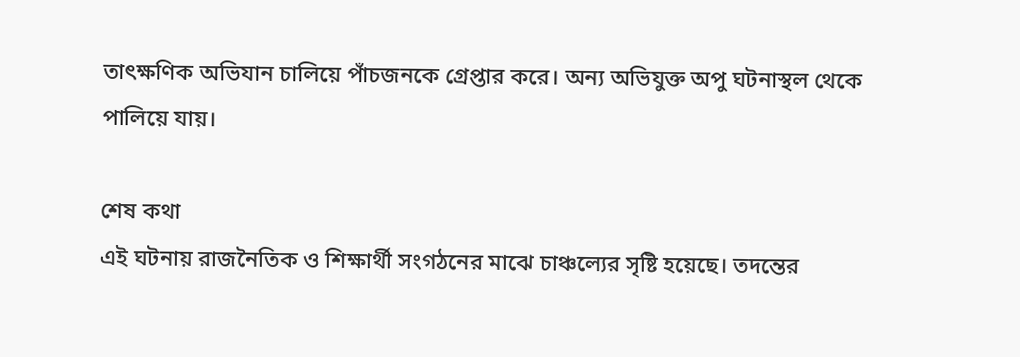তাৎক্ষণিক অভিযান চালিয়ে পাঁচজনকে গ্রেপ্তার করে। অন্য অভিযুক্ত অপু ঘটনাস্থল থেকে পালিয়ে যায়।

শেষ কথা
এই ঘটনায় রাজনৈতিক ও শিক্ষার্থী সংগঠনের মাঝে চাঞ্চল্যের সৃষ্টি হয়েছে। তদন্তের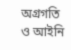অগ্রগতি ও আইনি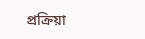প্রক্রিয়া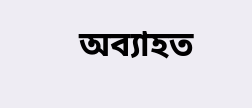অব্যাহত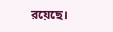রয়েছে।